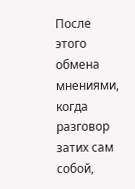После этого обмена мнениями, когда разговор затих сам собой,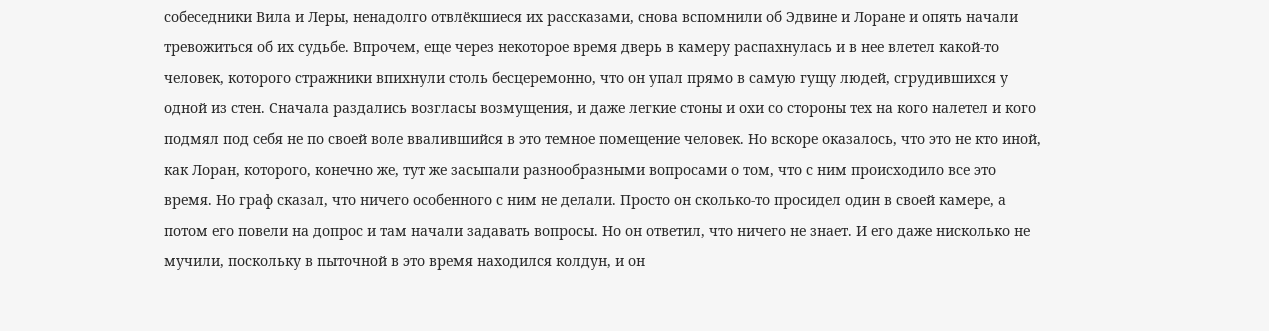собеседники Вила и Леры, ненадолго отвлёкшиеся их рассказами, снова вспомнили об Эдвине и Лоране и опять начали тревожиться об их судьбе. Впрочем, еще через некоторое время дверь в камеру распахнулась и в нее влетел какой-то человек, которого стражники впихнули столь бесцеремонно, что он упал прямо в самую гущу людей, сгрудившихся у одной из стен. Сначала раздались возгласы возмущения, и даже легкие стоны и охи со стороны тех на кого налетел и кого подмял под себя не по своей воле ввалившийся в это темное помещение человек. Но вскоре оказалось, что это не кто иной, как Лоран, которого, конечно же, тут же засыпали разнообразными вопросами о том, что с ним происходило все это время. Но граф сказал, что ничего особенного с ним не делали. Просто он сколько-то просидел один в своей камере, а потом его повели на допрос и там начали задавать вопросы. Но он ответил, что ничего не знает. И его даже нисколько не мучили, поскольку в пыточной в это время находился колдун, и он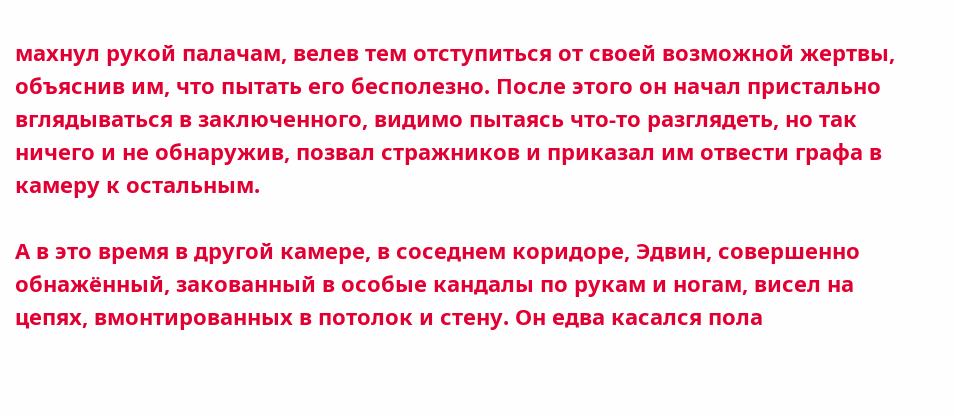махнул рукой палачам, велев тем отступиться от своей возможной жертвы, объяснив им, что пытать его бесполезно. После этого он начал пристально вглядываться в заключенного, видимо пытаясь что-то разглядеть, но так ничего и не обнаружив, позвал стражников и приказал им отвести графа в камеру к остальным.

А в это время в другой камере, в соседнем коридоре, Эдвин, совершенно обнажённый, закованный в особые кандалы по рукам и ногам, висел на цепях, вмонтированных в потолок и стену. Он едва касался пола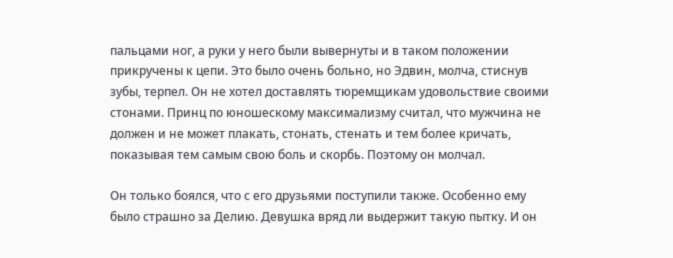пальцами ног, а руки у него были вывернуты и в таком положении прикручены к цепи. Это было очень больно, но Эдвин, молча, стиснув зубы, терпел. Он не хотел доставлять тюремщикам удовольствие своими стонами. Принц по юношескому максимализму считал, что мужчина не должен и не может плакать, стонать, стенать и тем более кричать, показывая тем самым свою боль и скорбь. Поэтому он молчал.

Он только боялся, что с его друзьями поступили также. Особенно ему было страшно за Делию. Девушка вряд ли выдержит такую пытку. И он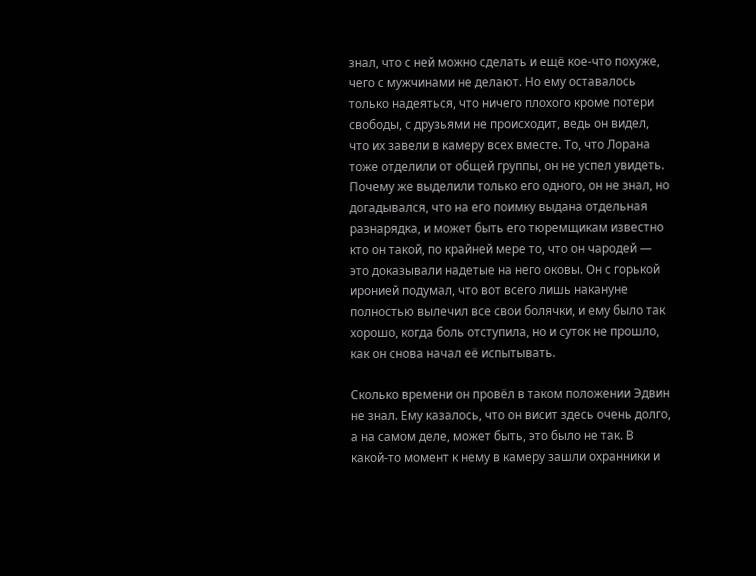знал, что с ней можно сделать и ещё кое-что похуже, чего с мужчинами не делают. Но ему оставалось только надеяться, что ничего плохого кроме потери свободы, с друзьями не происходит, ведь он видел, что их завели в камеру всех вместе. То, что Лорана тоже отделили от общей группы, он не успел увидеть. Почему же выделили только его одного, он не знал, но догадывался, что на его поимку выдана отдельная разнарядка, и может быть его тюремщикам известно кто он такой, по крайней мере то, что он чародей — это доказывали надетые на него оковы. Он с горькой иронией подумал, что вот всего лишь накануне полностью вылечил все свои болячки, и ему было так хорошо, когда боль отступила, но и суток не прошло, как он снова начал её испытывать.

Сколько времени он провёл в таком положении Эдвин не знал. Ему казалось, что он висит здесь очень долго, а на самом деле, может быть, это было не так. В какой-то момент к нему в камеру зашли охранники и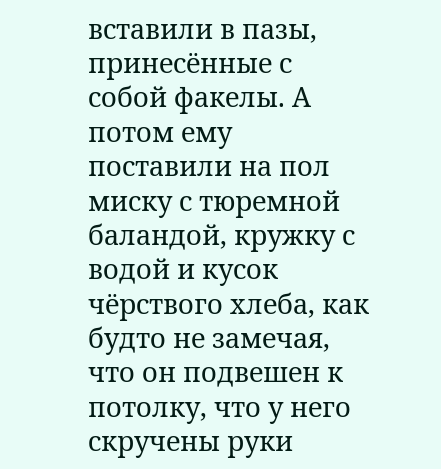вставили в пазы, принесённые с собой факелы. А потом ему поставили на пол миску с тюремной баландой, кружку с водой и кусок чёрствого хлеба, как будто не замечая, что он подвешен к потолку, что у него скручены руки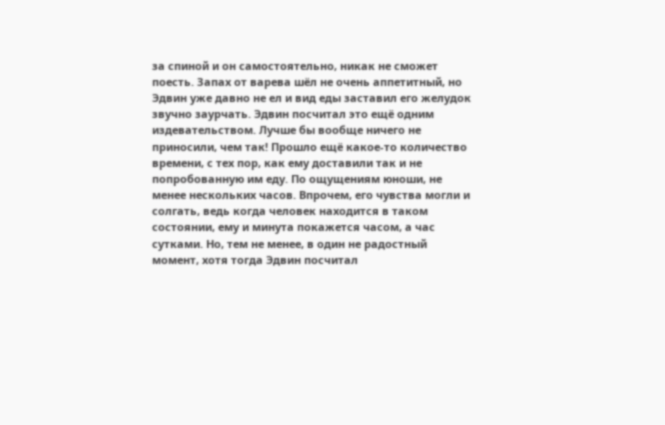за спиной и он самостоятельно, никак не сможет поесть. Запах от варева шёл не очень аппетитный, но Эдвин уже давно не ел и вид еды заставил его желудок звучно заурчать. Эдвин посчитал это ещё одним издевательством. Лучше бы вообще ничего не приносили, чем так! Прошло ещё какое-то количество времени, с тех пор, как ему доставили так и не попробованную им еду. По ощущениям юноши, не менее нескольких часов. Впрочем, его чувства могли и солгать, ведь когда человек находится в таком состоянии, ему и минута покажется часом, а час сутками. Но, тем не менее, в один не радостный момент, хотя тогда Эдвин посчитал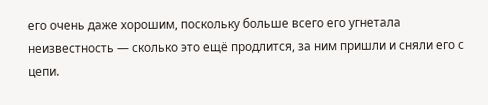его очень даже хорошим, поскольку больше всего его угнетала неизвестность — сколько это ещё продлится, за ним пришли и сняли его с цепи.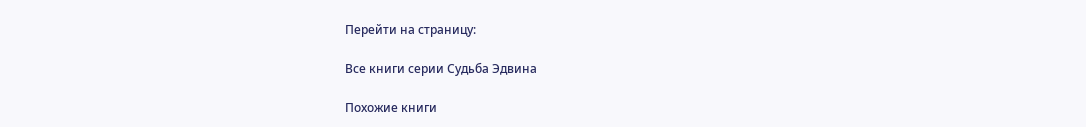Перейти на страницу:

Все книги серии Судьба Эдвина

Похожие книги